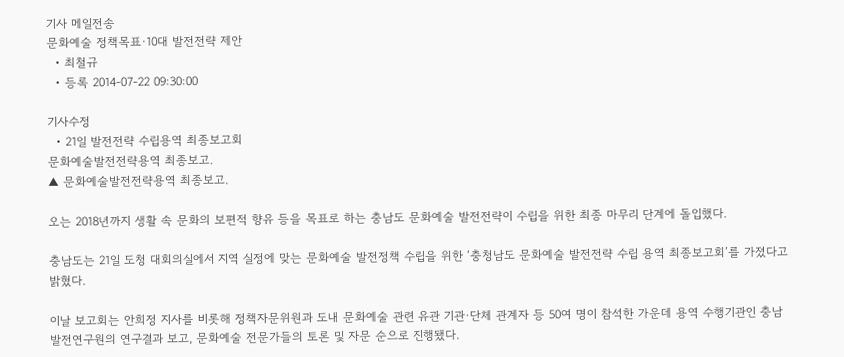기사 메일전송
문화예술 정책목표·10대 발전전략 제안
  • 최철규
  • 등록 2014-07-22 09:30:00

기사수정
  • 21일 발전전략 수립용역 최종보고회
문화예술발전전략용역 최종보고.
▲ 문화예술발전전략용역 최종보고.

오는 2018년까지 생활 속 문화의 보편적 향유 등을 목표로 하는 충남도 문화예술 발전전략이 수립을 위한 최종 마무리 단계에 돌입했다.

충남도는 21일 도청 대회의실에서 지역 실정에 맞는 문화예술 발전정책 수립을 위한 ‘충청남도 문화예술 발전전략 수립 용역 최종보고회’를 가졌다고 밝혔다.

이날 보고회는 안희정 지사를 비롯해 정책자문위원과 도내 문화예술 관련 유관 기관·단체 관계자 등 50여 명이 참석한 가운데 용역 수행기관인 충남발전연구원의 연구결과 보고, 문화예술 전문가들의 토론 및 자문 순으로 진행됐다.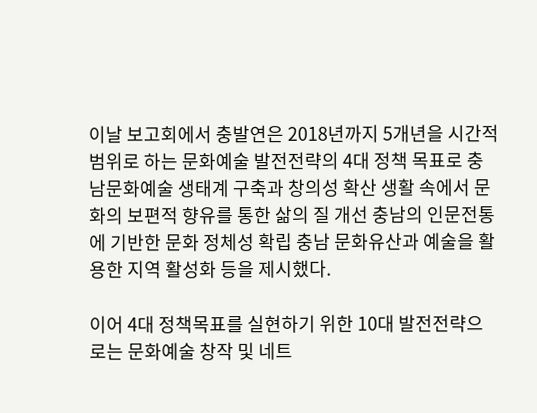이날 보고회에서 충발연은 2018년까지 5개년을 시간적 범위로 하는 문화예술 발전전략의 4대 정책 목표로 충남문화예술 생태계 구축과 창의성 확산 생활 속에서 문화의 보편적 향유를 통한 삶의 질 개선 충남의 인문전통에 기반한 문화 정체성 확립 충남 문화유산과 예술을 활용한 지역 활성화 등을 제시했다.

이어 4대 정책목표를 실현하기 위한 10대 발전전략으로는 문화예술 창작 및 네트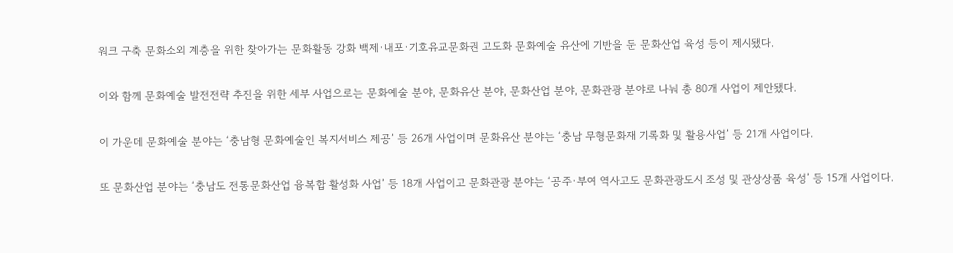워크 구축 문화소외 계층을 위한 찾아가는 문화활동 강화 백제·내포·기호유교문화권 고도화 문화예술 유산에 기반을 둔 문화산업 육성 등이 제시됐다.

이와 함께 문화예술 발전전략 추진을 위한 세부 사업으로는 문화예술 분야, 문화유산 분야, 문화산업 분야, 문화관광 분야로 나눠 총 80개 사업이 제안됐다.

이 가운데 문화예술 분야는 ‘충남형 문화예술인 복지서비스 제공’ 등 26개 사업이며 문화유산 분야는 ‘충남 무형문화재 기록화 및 활용사업’ 등 21개 사업이다.

또 문화산업 분야는 ‘충남도 전통문화산업 융복합 활성화 사업’ 등 18개 사업이고 문화관광 분야는 ‘공주·부여 역사고도 문화관광도시 조성 및 관상상품 육성’ 등 15개 사업이다.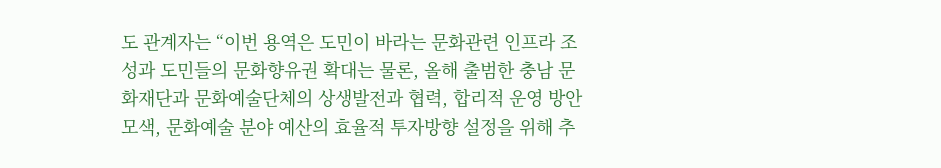도 관계자는 “이번 용역은 도민이 바라는 문화관련 인프라 조성과 도민들의 문화향유권 확대는 물론, 올해 출범한 충남 문화재단과 문화예술단체의 상생발전과 협력, 합리적 운영 방안 모색, 문화예술 분야 예산의 효율적 투자방향 설정을 위해 추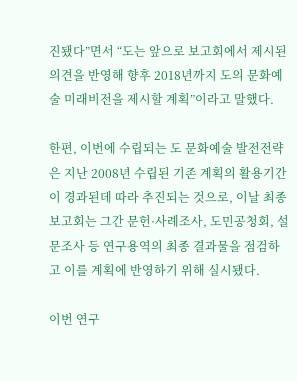진됐다”면서 “도는 앞으로 보고회에서 제시된 의견을 반영해 향후 2018년까지 도의 문화예술 미래비전을 제시할 계획”이라고 말했다.

한편, 이번에 수립되는 도 문화예술 발전전략은 지난 2008년 수립된 기존 계획의 활용기간이 경과된데 따라 추진되는 것으로, 이날 최종보고회는 그간 문헌·사례조사, 도민공청회, 설문조사 등 연구용역의 최종 결과물을 점검하고 이를 계획에 반영하기 위해 실시됐다.

이번 연구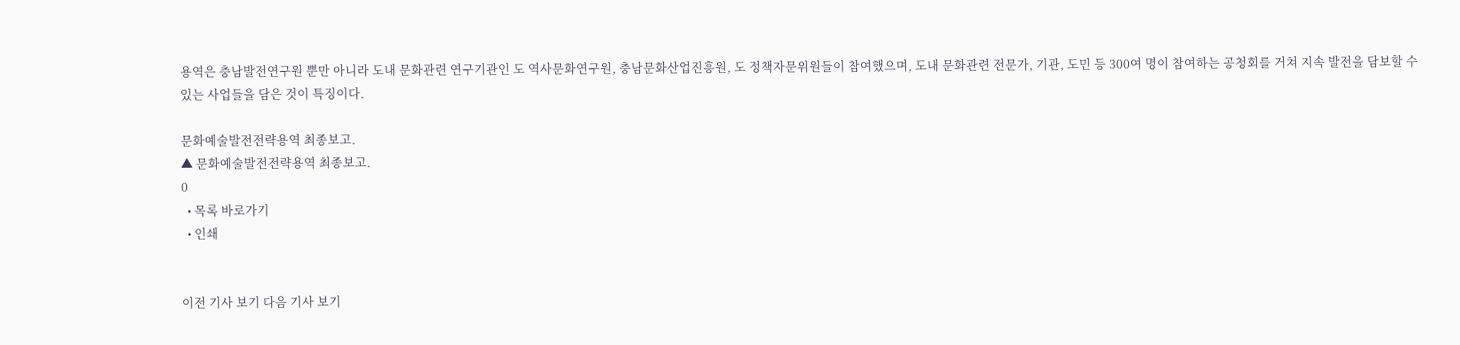용역은 충남발전연구원 뿐만 아니라 도내 문화관련 연구기관인 도 역사문화연구원, 충남문화산업진흥원, 도 정책자문위원들이 참여했으며, 도내 문화관련 전문가, 기관, 도민 등 300여 명이 참여하는 공청회를 거쳐 지속 발전을 담보할 수 있는 사업들을 담은 것이 특징이다.

문화예술발전전략용역 최종보고.
▲ 문화예술발전전략용역 최종보고.
0
  • 목록 바로가기
  • 인쇄


이전 기사 보기 다음 기사 보기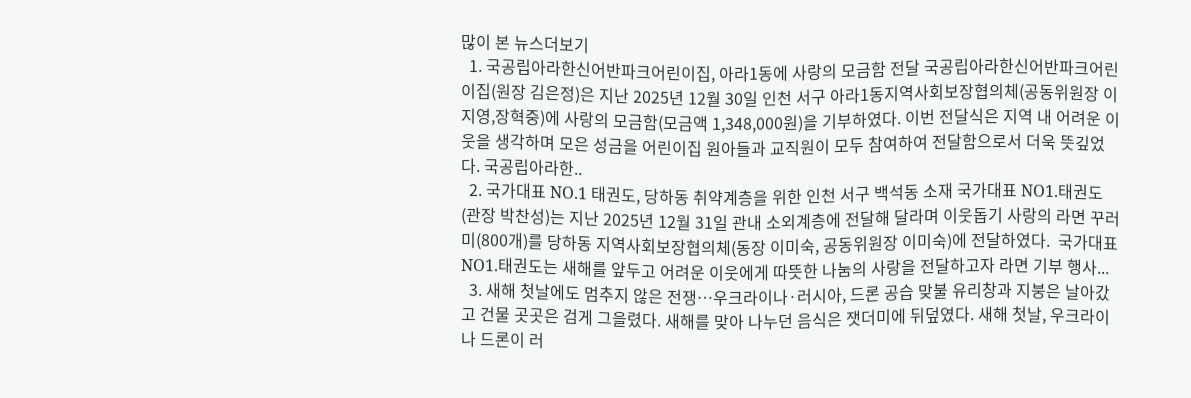많이 본 뉴스더보기
  1. 국공립아라한신어반파크어린이집, 아라1동에 사랑의 모금함 전달 국공립아라한신어반파크어린이집(원장 김은정)은 지난 2025년 12월 30일 인천 서구 아라1동지역사회보장협의체(공동위원장 이지영,장혁중)에 사랑의 모금함(모금액 1,348,000원)을 기부하였다. 이번 전달식은 지역 내 어려운 이웃을 생각하며 모은 성금을 어린이집 원아들과 교직원이 모두 참여하여 전달함으로서 더욱 뜻깊었다. 국공립아라한..
  2. 국가대표 NO.1 태권도, 당하동 취약계층을 위한 인천 서구 백석동 소재 국가대표 NO1.태권도(관장 박찬성)는 지난 2025년 12월 31일 관내 소외계층에 전달해 달라며 이웃돕기 사랑의 라면 꾸러미(800개)를 당하동 지역사회보장협의체(동장 이미숙, 공동위원장 이미숙)에 전달하였다.  국가대표 NO1.태권도는 새해를 앞두고 어려운 이웃에게 따뜻한 나눔의 사랑을 전달하고자 라면 기부 행사...
  3. 새해 첫날에도 멈추지 않은 전쟁…우크라이나·러시아, 드론 공습 맞불 유리창과 지붕은 날아갔고 건물 곳곳은 검게 그을렸다. 새해를 맞아 나누던 음식은 잿더미에 뒤덮였다. 새해 첫날, 우크라이나 드론이 러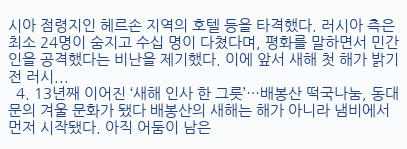시아 점령지인 헤르손 지역의 호텔 등을 타격했다. 러시아 측은 최소 24명이 숨지고 수십 명이 다쳤다며, 평화를 말하면서 민간인을 공격했다는 비난을 제기했다. 이에 앞서 새해 첫 해가 밝기 전 러시...
  4. 13년째 이어진 ‘새해 인사 한 그릇’…배봉산 떡국나눔, 동대문의 겨울 문화가 됐다 배봉산의 새해는 해가 아니라 냄비에서 먼저 시작됐다. 아직 어둠이 남은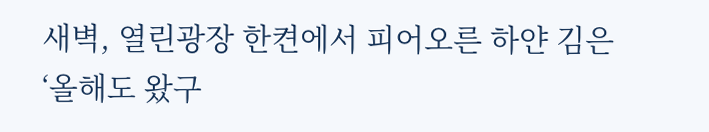새벽, 열린광장 한켠에서 피어오른 하얀 김은 ‘올해도 왔구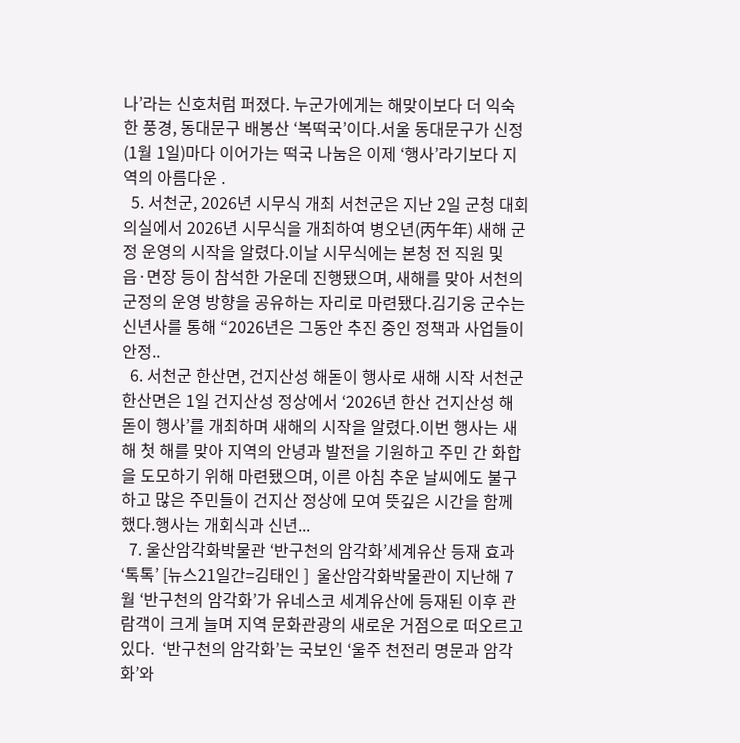나’라는 신호처럼 퍼졌다. 누군가에게는 해맞이보다 더 익숙한 풍경, 동대문구 배봉산 ‘복떡국’이다.서울 동대문구가 신정(1월 1일)마다 이어가는 떡국 나눔은 이제 ‘행사’라기보다 지역의 아름다운 .
  5. 서천군, 2026년 시무식 개최 서천군은 지난 2일 군청 대회의실에서 2026년 시무식을 개최하여 병오년(丙午年) 새해 군정 운영의 시작을 알렸다.이날 시무식에는 본청 전 직원 및 읍·면장 등이 참석한 가운데 진행됐으며, 새해를 맞아 서천의 군정의 운영 방향을 공유하는 자리로 마련됐다.김기웅 군수는 신년사를 통해 “2026년은 그동안 추진 중인 정책과 사업들이 안정..
  6. 서천군 한산면, 건지산성 해돋이 행사로 새해 시작 서천군 한산면은 1일 건지산성 정상에서 ‘2026년 한산 건지산성 해돋이 행사’를 개최하며 새해의 시작을 알렸다.이번 행사는 새해 첫 해를 맞아 지역의 안녕과 발전을 기원하고 주민 간 화합을 도모하기 위해 마련됐으며, 이른 아침 추운 날씨에도 불구하고 많은 주민들이 건지산 정상에 모여 뜻깊은 시간을 함께했다.행사는 개회식과 신년...
  7. 울산암각화박물관 ‘반구천의 암각화’세계유산 등재 효과‘톡톡’ [뉴스21일간=김태인 ]  울산암각화박물관이 지난해 7월 ‘반구천의 암각화’가 유네스코 세계유산에 등재된 이후 관람객이 크게 늘며 지역 문화관광의 새로운 거점으로 떠오르고 있다.  ‘반구천의 암각화’는 국보인 ‘울주 천전리 명문과 암각화’와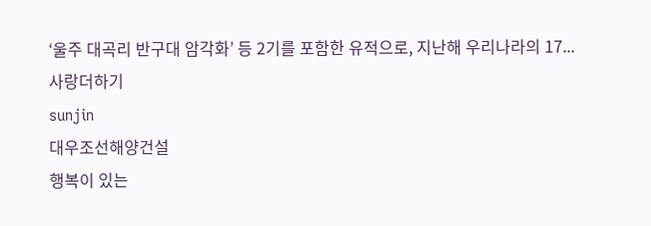‘울주 대곡리 반구대 암각화’ 등 2기를 포함한 유적으로, 지난해 우리나라의 17...
사랑더하기
sunjin
대우조선해양건설
행복이 있는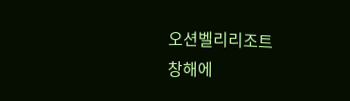오션벨리리조트
창해에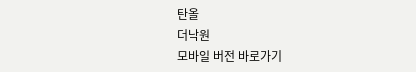탄올
더낙원
모바일 버전 바로가기